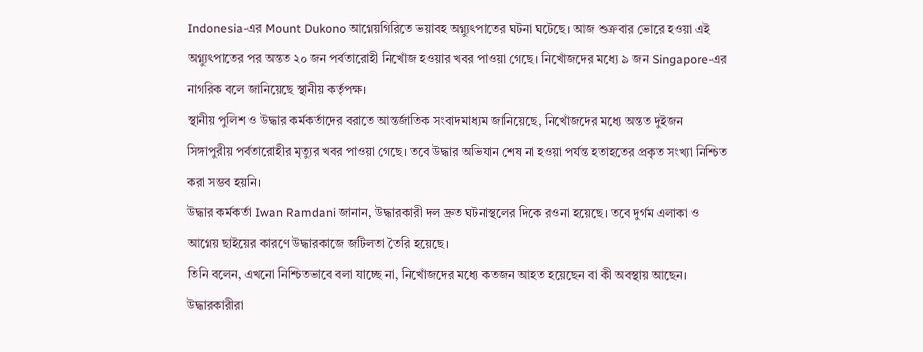Indonesia-এর Mount Dukono আগ্নেয়গিরিতে ভয়াবহ অগ্ন্যুৎপাতের ঘটনা ঘটেছে। আজ শুক্রবার ভোরে হওয়া এই অগ্ন্যুৎপাতের পর অন্তত ২০ জন পর্বতারোহী নিখোঁজ হওয়ার খবর পাওয়া গেছে। নিখোঁজদের মধ্যে ৯ জন Singapore-এর নাগরিক বলে জানিয়েছে স্থানীয় কর্তৃপক্ষ।
স্থানীয় পুলিশ ও উদ্ধার কর্মকর্তাদের বরাতে আন্তর্জাতিক সংবাদমাধ্যম জানিয়েছে, নিখোঁজদের মধ্যে অন্তত দুইজন সিঙ্গাপুরীয় পর্বতারোহীর মৃত্যুর খবর পাওয়া গেছে। তবে উদ্ধার অভিযান শেষ না হওয়া পর্যন্ত হতাহতের প্রকৃত সংখ্যা নিশ্চিত করা সম্ভব হয়নি।
উদ্ধার কর্মকর্তা Iwan Ramdani জানান, উদ্ধারকারী দল দ্রুত ঘটনাস্থলের দিকে রওনা হয়েছে। তবে দুর্গম এলাকা ও আগ্নেয় ছাইয়ের কারণে উদ্ধারকাজে জটিলতা তৈরি হয়েছে।
তিনি বলেন, এখনো নিশ্চিতভাবে বলা যাচ্ছে না, নিখোঁজদের মধ্যে কতজন আহত হয়েছেন বা কী অবস্থায় আছেন। উদ্ধারকারীরা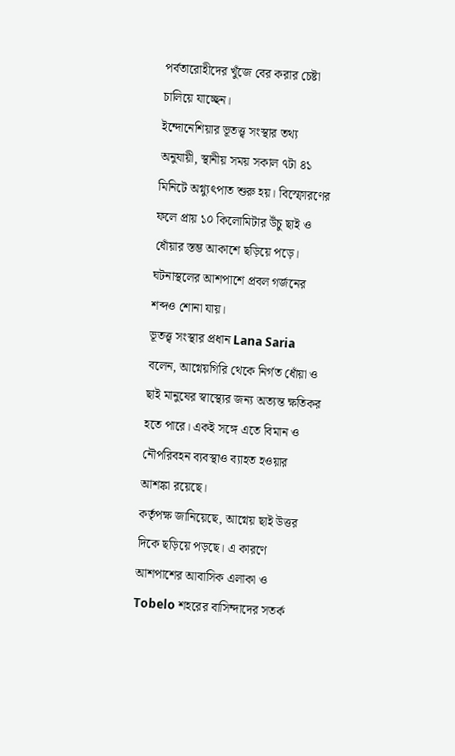পর্বতারোহীদের খুঁজে বের করার চেষ্টা চালিয়ে যাচ্ছেন।
ইন্দোনেশিয়ার ভূতত্ত্ব সংস্থার তথ্য অনুযায়ী, স্থানীয় সময় সকাল ৭টা ৪১ মিনিটে অগ্ন্যুৎপাত শুরু হয়। বিস্ফোরণের ফলে প্রায় ১০ কিলোমিটার উঁচু ছাই ও ধোঁয়ার স্তম্ভ আকাশে ছড়িয়ে পড়ে। ঘটনাস্থলের আশপাশে প্রবল গর্জনের শব্দও শোনা যায়।
ভূতত্ত্ব সংস্থার প্রধান Lana Saria বলেন, আগ্নেয়গিরি থেকে নির্গত ধোঁয়া ও ছাই মানুষের স্বাস্থ্যের জন্য অত্যন্ত ক্ষতিকর হতে পারে। একই সঙ্গে এতে বিমান ও নৌপরিবহন ব্যবস্থাও ব্যাহত হওয়ার আশঙ্কা রয়েছে।
কর্তৃপক্ষ জানিয়েছে, আগ্নেয় ছাই উত্তর দিকে ছড়িয়ে পড়ছে। এ কারণে আশপাশের আবাসিক এলাকা ও Tobelo শহরের বাসিন্দাদের সতর্ক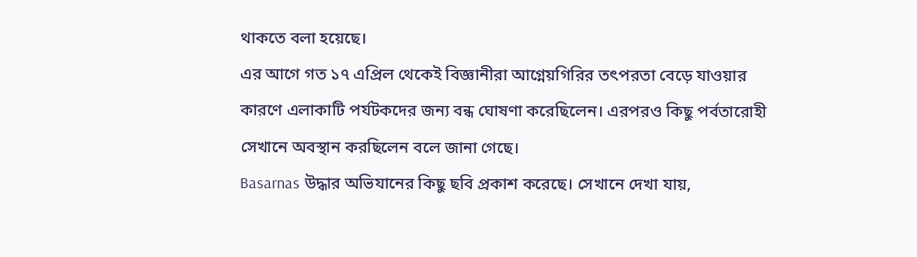থাকতে বলা হয়েছে।
এর আগে গত ১৭ এপ্রিল থেকেই বিজ্ঞানীরা আগ্নেয়গিরির তৎপরতা বেড়ে যাওয়ার কারণে এলাকাটি পর্যটকদের জন্য বন্ধ ঘোষণা করেছিলেন। এরপরও কিছু পর্বতারোহী সেখানে অবস্থান করছিলেন বলে জানা গেছে।
Basarnas উদ্ধার অভিযানের কিছু ছবি প্রকাশ করেছে। সেখানে দেখা যায়,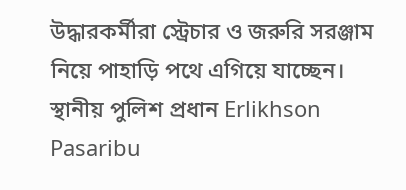উদ্ধারকর্মীরা স্ট্রেচার ও জরুরি সরঞ্জাম নিয়ে পাহাড়ি পথে এগিয়ে যাচ্ছেন।
স্থানীয় পুলিশ প্রধান Erlikhson Pasaribu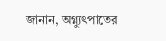জানান, অগ্ন্যুৎপাতের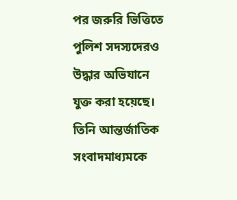পর জরুরি ভিত্তিতে পুলিশ সদস্যদেরও উদ্ধার অভিযানে যুক্ত করা হয়েছে। তিনি আন্তর্জাতিক সংবাদমাধ্যমকে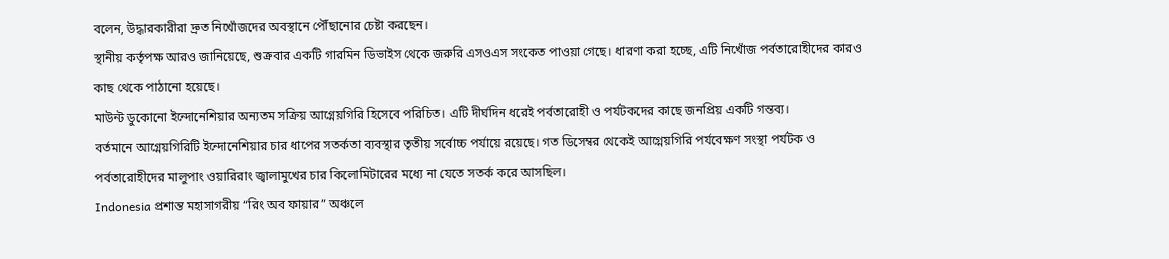বলেন, উদ্ধারকারীরা দ্রুত নিখোঁজদের অবস্থানে পৌঁছানোর চেষ্টা করছেন।
স্থানীয় কর্তৃপক্ষ আরও জানিয়েছে, শুক্রবার একটি গারমিন ডিভাইস থেকে জরুরি এসওএস সংকেত পাওয়া গেছে। ধারণা করা হচ্ছে, এটি নিখোঁজ পর্বতারোহীদের কারও কাছ থেকে পাঠানো হয়েছে।
মাউন্ট ডুকোনো ইন্দোনেশিয়ার অন্যতম সক্রিয় আগ্নেয়গিরি হিসেবে পরিচিত। এটি দীর্ঘদিন ধরেই পর্বতারোহী ও পর্যটকদের কাছে জনপ্রিয় একটি গন্তব্য।
বর্তমানে আগ্নেয়গিরিটি ইন্দোনেশিয়ার চার ধাপের সতর্কতা ব্যবস্থার তৃতীয় সর্বোচ্চ পর্যায়ে রয়েছে। গত ডিসেম্বর থেকেই আগ্নেয়গিরি পর্যবেক্ষণ সংস্থা পর্যটক ও পর্বতারোহীদের মালুপাং ওয়ারিরাং জ্বালামুখের চার কিলোমিটারের মধ্যে না যেতে সতর্ক করে আসছিল।
Indonesia প্রশান্ত মহাসাগরীয় “রিং অব ফায়ার” অঞ্চলে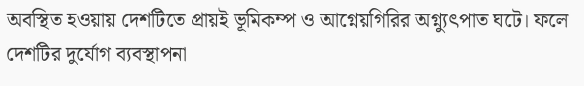অবস্থিত হওয়ায় দেশটিতে প্রায়ই ভূমিকম্প ও আগ্নেয়গিরির অগ্ন্যুৎপাত ঘটে। ফলে দেশটির দুর্যোগ ব্যবস্থাপনা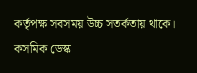কর্তৃপক্ষ সবসময় উচ্চ সতর্কতায় থাকে।
কসমিক ডেস্ক